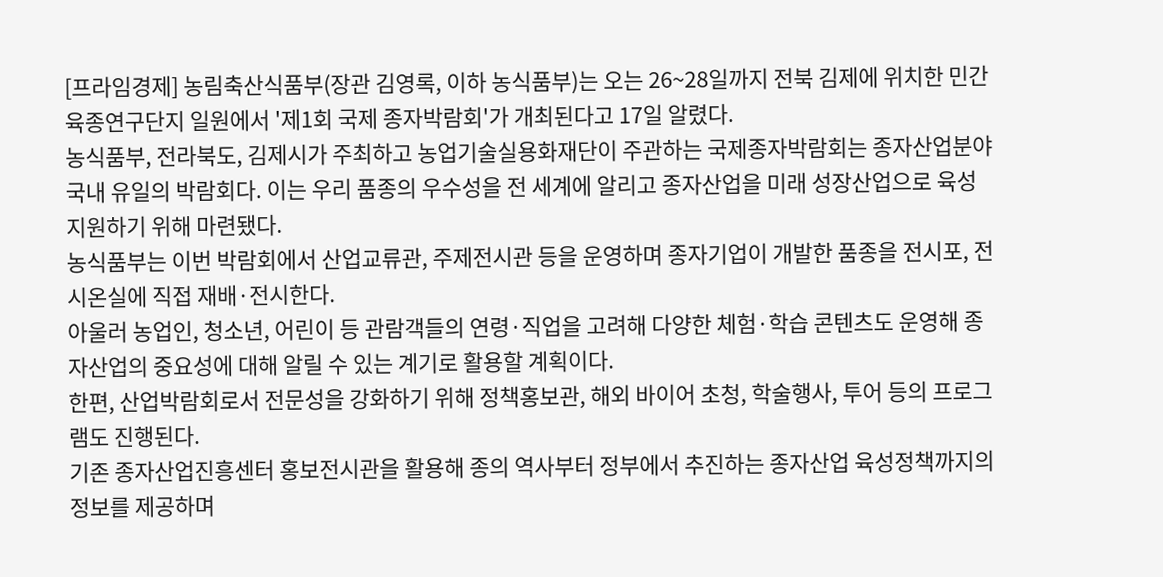[프라임경제] 농림축산식품부(장관 김영록, 이하 농식품부)는 오는 26~28일까지 전북 김제에 위치한 민간육종연구단지 일원에서 '제1회 국제 종자박람회'가 개최된다고 17일 알렸다.
농식품부, 전라북도, 김제시가 주최하고 농업기술실용화재단이 주관하는 국제종자박람회는 종자산업분야 국내 유일의 박람회다. 이는 우리 품종의 우수성을 전 세계에 알리고 종자산업을 미래 성장산업으로 육성 지원하기 위해 마련됐다.
농식품부는 이번 박람회에서 산업교류관, 주제전시관 등을 운영하며 종자기업이 개발한 품종을 전시포, 전시온실에 직접 재배·전시한다.
아울러 농업인, 청소년, 어린이 등 관람객들의 연령·직업을 고려해 다양한 체험·학습 콘텐츠도 운영해 종자산업의 중요성에 대해 알릴 수 있는 계기로 활용할 계획이다.
한편, 산업박람회로서 전문성을 강화하기 위해 정책홍보관, 해외 바이어 초청, 학술행사, 투어 등의 프로그램도 진행된다.
기존 종자산업진흥센터 홍보전시관을 활용해 종의 역사부터 정부에서 추진하는 종자산업 육성정책까지의 정보를 제공하며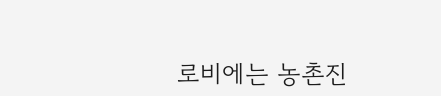로비에는 농촌진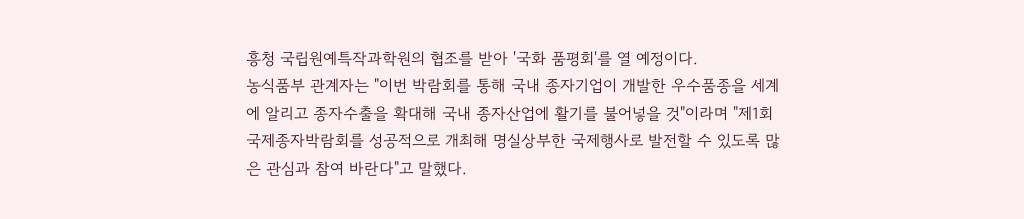흥청 국립원예특작과학원의 협조를 받아 '국화 품평회'를 열 예정이다.
농식품부 관계자는 "이번 박람회를 통해 국내 종자기업이 개발한 우수품종을 세계에 알리고 종자수출을 확대해 국내 종자산업에 활기를 불어넣을 것"이라며 "제1회 국제종자박람회를 성공적으로 개최해 명실상부한 국제행사로 발전할 수 있도록 많은 관심과 참여 바란다"고 말했다.